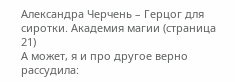Александра Черчень – Герцог для сиротки. Академия магии (страница 21)
А может, я и про другое верно рассудила: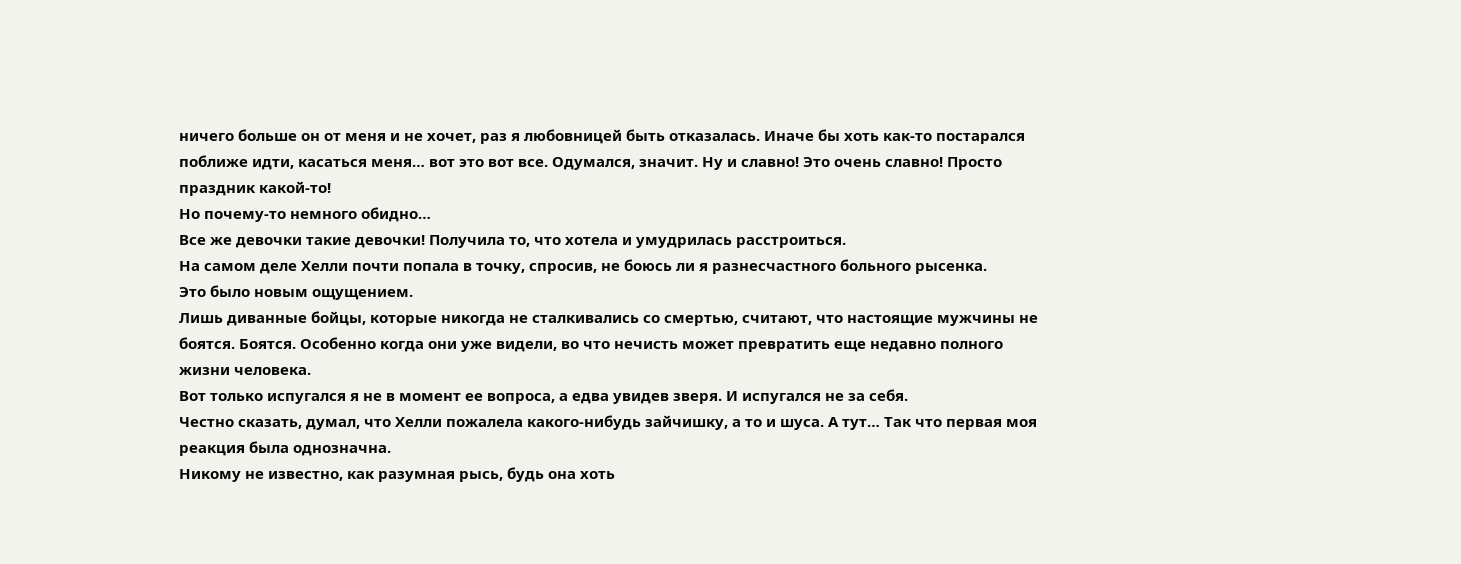ничего больше он от меня и не хочет, раз я любовницей быть отказалась. Иначе бы хоть как-то постарался поближе идти, касаться меня… вот это вот все. Одумался, значит. Ну и славно! Это очень славно! Просто праздник какой-то!
Но почему-то немного обидно…
Все же девочки такие девочки! Получила то, что хотела и умудрилась расстроиться.
На самом деле Хелли почти попала в точку, спросив, не боюсь ли я разнесчастного больного рысенка.
Это было новым ощущением.
Лишь диванные бойцы, которые никогда не сталкивались со смертью, считают, что настоящие мужчины не боятся. Боятся. Особенно когда они уже видели, во что нечисть может превратить еще недавно полного жизни человека.
Вот только испугался я не в момент ее вопроса, а едва увидев зверя. И испугался не за себя.
Честно сказать, думал, что Хелли пожалела какого-нибудь зайчишку, а то и шуса. А тут… Так что первая моя реакция была однозначна.
Никому не известно, как разумная рысь, будь она хоть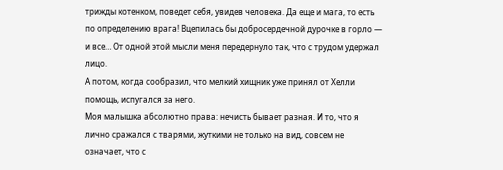трижды котенком, поведет себя, увидев человека. Да еще и мага, то есть по определению врага! Вцепилась бы добросердечной дурочке в горло — и все… От одной этой мысли меня передернуло так, что с трудом удержал лицо.
А потом, когда сообразил, что мелкий хищник уже принял от Хелли помощь, испугался за него.
Моя малышка абсолютно права: нечисть бывает разная. И то, что я лично сражался с тварями, жуткими не только на вид, совсем не означает, что с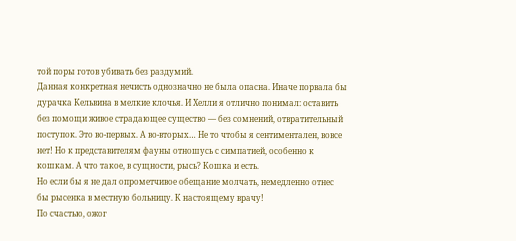той поры готов убивать без раздумий.
Данная конкретная нечисть однозначно не была опасна. Иначе порвала бы дурачка Кельвина в мелкие клочья. И Хелли я отлично понимал: оставить без помощи живое страдающее существо — без сомнений, отвратительный поступок. Это во-первых. А во-вторых… Не то чтобы я сентиментален, вовсе нет! Но к представителям фауны отношусь с симпатией, особенно к кошкам. А что такое, в сущности, рысь? Кошка и есть.
Но если бы я не дал опрометчивое обещание молчать, немедленно отнес бы рысенка в местную больницу. К настоящему врачу!
По счастью, ожог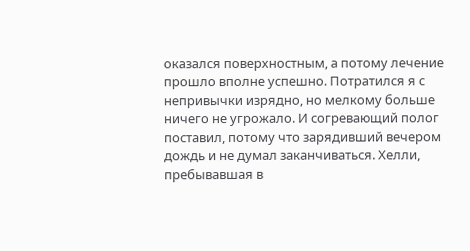оказался поверхностным, а потому лечение прошло вполне успешно. Потратился я с непривычки изрядно, но мелкому больше ничего не угрожало. И согревающий полог поставил, потому что зарядивший вечером дождь и не думал заканчиваться. Хелли, пребывавшая в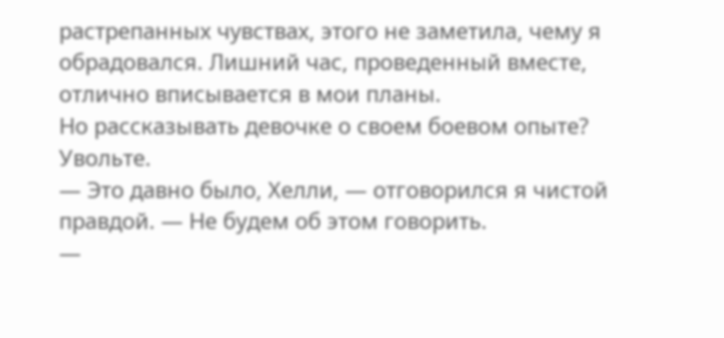растрепанных чувствах, этого не заметила, чему я обрадовался. Лишний час, проведенный вместе, отлично вписывается в мои планы.
Но рассказывать девочке о своем боевом опыте? Увольте.
— Это давно было, Хелли, — отговорился я чистой правдой. — Не будем об этом говорить.
—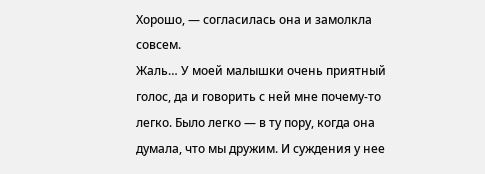Хорошо, — согласилась она и замолкла совсем.
Жаль… У моей малышки очень приятный голос, да и говорить с ней мне почему-то легко. Было легко — в ту пору, когда она думала, что мы дружим. И суждения у нее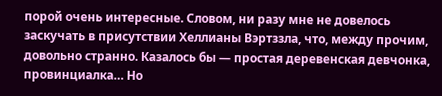порой очень интересные. Словом, ни разу мне не довелось заскучать в присутствии Хеллианы Вэртззла, что, между прочим, довольно странно. Казалось бы — простая деревенская девчонка, провинциалка… Но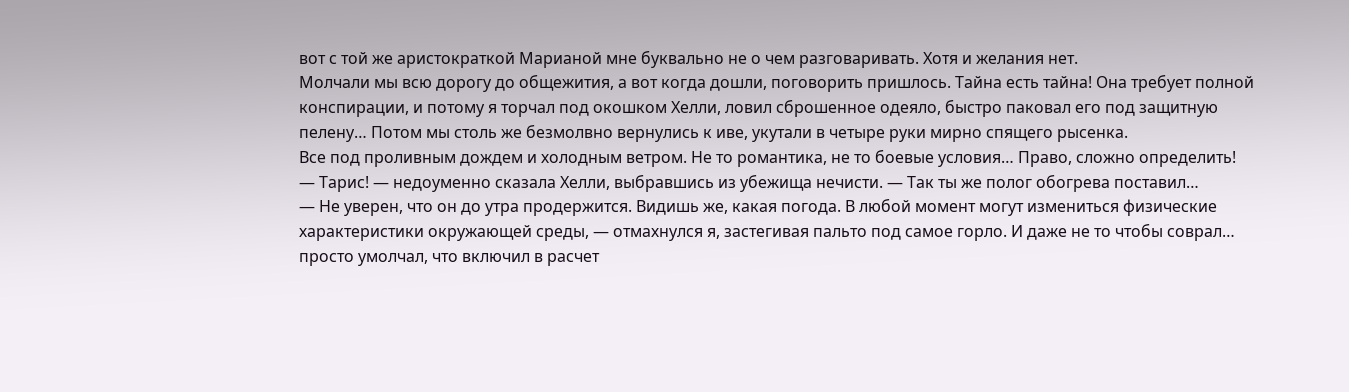вот с той же аристократкой Марианой мне буквально не о чем разговаривать. Хотя и желания нет.
Молчали мы всю дорогу до общежития, а вот когда дошли, поговорить пришлось. Тайна есть тайна! Она требует полной конспирации, и потому я торчал под окошком Хелли, ловил сброшенное одеяло, быстро паковал его под защитную пелену… Потом мы столь же безмолвно вернулись к иве, укутали в четыре руки мирно спящего рысенка.
Все под проливным дождем и холодным ветром. Не то романтика, не то боевые условия… Право, сложно определить!
— Тарис! — недоуменно сказала Хелли, выбравшись из убежища нечисти. — Так ты же полог обогрева поставил…
— Не уверен, что он до утра продержится. Видишь же, какая погода. В любой момент могут измениться физические характеристики окружающей среды, — отмахнулся я, застегивая пальто под самое горло. И даже не то чтобы соврал… просто умолчал, что включил в расчет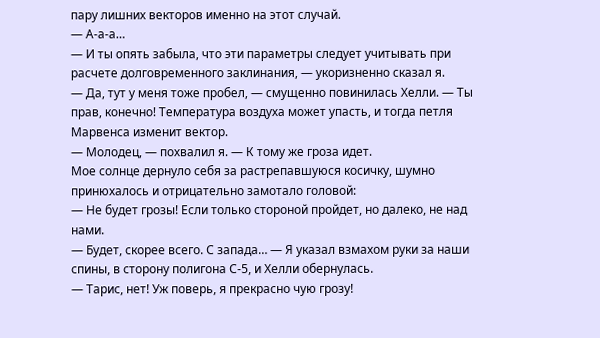пару лишних векторов именно на этот случай.
— А-а-а…
— И ты опять забыла, что эти параметры следует учитывать при расчете долговременного заклинания, — укоризненно сказал я.
— Да, тут у меня тоже пробел, — смущенно повинилась Хелли. — Ты прав, конечно! Температура воздуха может упасть, и тогда петля Марвенса изменит вектор.
— Молодец, — похвалил я. — К тому же гроза идет.
Мое солнце дернуло себя за растрепавшуюся косичку, шумно принюхалось и отрицательно замотало головой:
— Не будет грозы! Если только стороной пройдет, но далеко, не над нами.
— Будет, скорее всего. С запада… — Я указал взмахом руки за наши спины, в сторону полигона С-5, и Хелли обернулась.
— Тарис, нет! Уж поверь, я прекрасно чую грозу!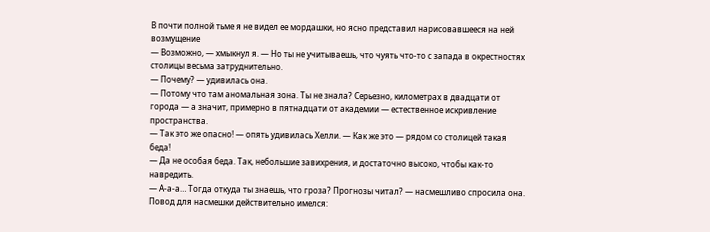В почти полной тьме я не видел ее мордашки, но ясно представил нарисовавшееся на ней возмущение
— Возможно, — хмыкнул я. — Но ты не учитываешь, что чуять что-то с запада в окрестностях столицы весьма затруднительно.
— Почему? — удивилась она.
— Потому что там аномальная зона. Ты не знала? Серьезно, километрах в двадцати от города — а значит, примерно в пятнадцати от академии — естественное искривление пространства.
— Так это же опасно! — опять удивилась Хелли. — Как же это — рядом со столицей такая беда!
— Да не особая беда. Так, небольшие завихрения, и достаточно высоко, чтобы как-то навредить.
— А-а-а… Тогда откуда ты знаешь, что гроза? Прогнозы читал? — насмешливо спросила она.
Повод для насмешки действительно имелся: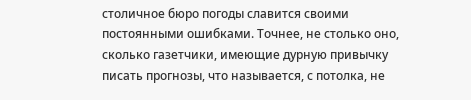столичное бюро погоды славится своими постоянными ошибками. Точнее, не столько оно, сколько газетчики, имеющие дурную привычку писать прогнозы, что называется, с потолка, не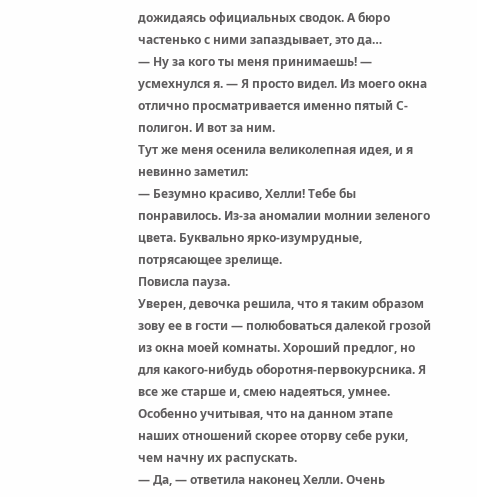дожидаясь официальных сводок. А бюро частенько с ними запаздывает, это да…
— Ну за кого ты меня принимаешь! — усмехнулся я. — Я просто видел. Из моего окна отлично просматривается именно пятый С-полигон. И вот за ним.
Тут же меня осенила великолепная идея, и я невинно заметил:
— Безумно красиво, Хелли! Тебе бы понравилось. Из-за аномалии молнии зеленого цвета. Буквально ярко-изумрудные, потрясающее зрелище.
Повисла пауза.
Уверен, девочка решила, что я таким образом зову ее в гости — полюбоваться далекой грозой из окна моей комнаты. Хороший предлог, но для какого-нибудь оборотня-первокурсника. Я все же старше и, смею надеяться, умнее. Особенно учитывая, что на данном этапе наших отношений скорее оторву себе руки, чем начну их распускать.
— Да, — ответила наконец Хелли. Очень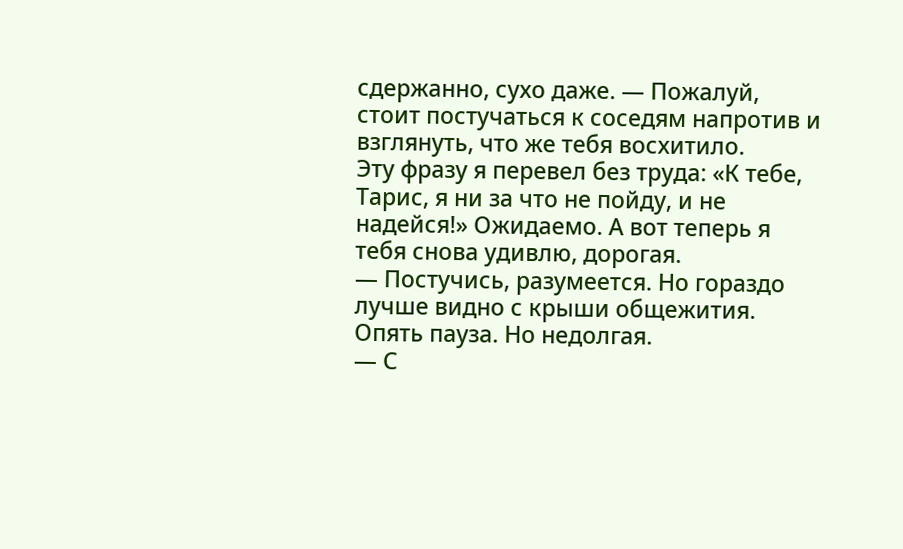сдержанно, сухо даже. — Пожалуй, стоит постучаться к соседям напротив и взглянуть, что же тебя восхитило.
Эту фразу я перевел без труда: «К тебе, Тарис, я ни за что не пойду, и не надейся!» Ожидаемо. А вот теперь я тебя снова удивлю, дорогая.
— Постучись, разумеется. Но гораздо лучше видно с крыши общежития.
Опять пауза. Но недолгая.
— С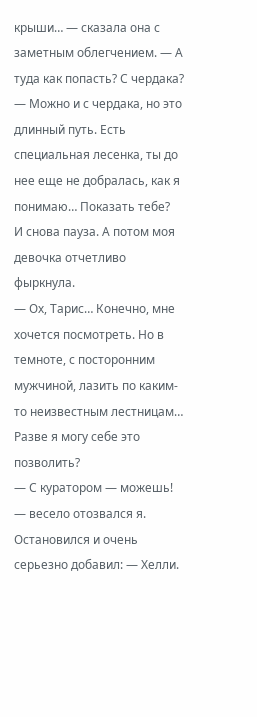крыши… — сказала она с заметным облегчением. — А туда как попасть? С чердака?
— Можно и с чердака, но это длинный путь. Есть специальная лесенка, ты до нее еще не добралась, как я понимаю… Показать тебе?
И снова пауза. А потом моя девочка отчетливо фыркнула.
— Ох, Тарис… Конечно, мне хочется посмотреть. Но в темноте, с посторонним мужчиной, лазить по каким-то неизвестным лестницам… Разве я могу себе это позволить?
— С куратором — можешь! — весело отозвался я. Остановился и очень серьезно добавил: — Хелли.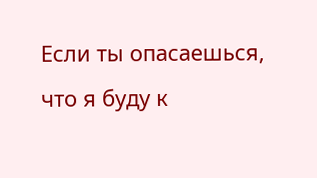Если ты опасаешься, что я буду к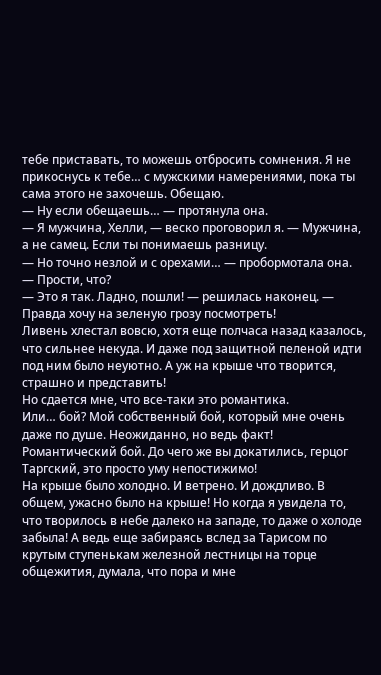тебе приставать, то можешь отбросить сомнения. Я не прикоснусь к тебе… с мужскими намерениями, пока ты сама этого не захочешь. Обещаю.
— Ну если обещаешь… — протянула она.
— Я мужчина, Хелли, — веско проговорил я. — Мужчина, а не самец. Если ты понимаешь разницу.
— Но точно незлой и с орехами… — пробормотала она.
— Прости, что?
— Это я так. Ладно, пошли! — решилась наконец. — Правда хочу на зеленую грозу посмотреть!
Ливень хлестал вовсю, хотя еще полчаса назад казалось, что сильнее некуда. И даже под защитной пеленой идти под ним было неуютно. А уж на крыше что творится, страшно и представить!
Но сдается мне, что все-таки это романтика.
Или… бой? Мой собственный бой, который мне очень даже по душе. Неожиданно, но ведь факт!
Романтический бой. До чего же вы докатились, герцог Таргский, это просто уму непостижимо!
На крыше было холодно. И ветрено. И дождливо. В общем, ужасно было на крыше! Но когда я увидела то, что творилось в небе далеко на западе, то даже о холоде забыла! А ведь еще забираясь вслед за Тарисом по крутым ступенькам железной лестницы на торце общежития, думала, что пора и мне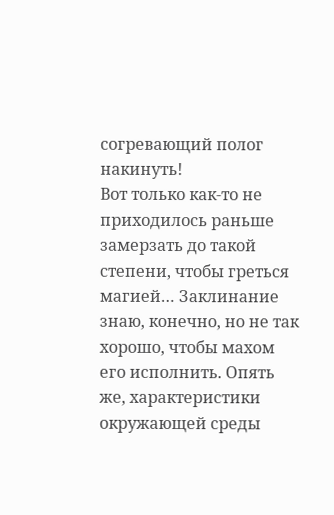согревающий полог накинуть!
Вот только как-то не приходилось раньше замерзать до такой степени, чтобы греться магией… Заклинание знаю, конечно, но не так хорошо, чтобы махом его исполнить. Опять же, характеристики окружающей среды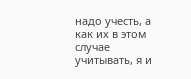надо учесть, а как их в этом случае учитывать, я и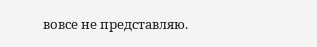вовсе не представляю.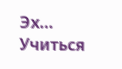Эх… Учиться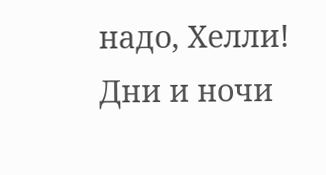надо, Хелли! Дни и ночи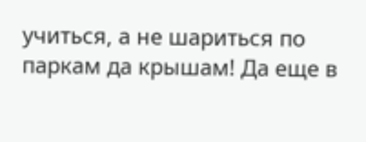учиться, а не шариться по паркам да крышам! Да еще в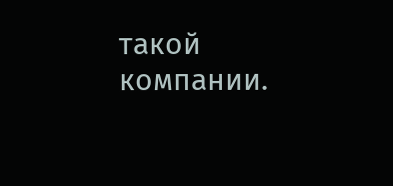такой компании.